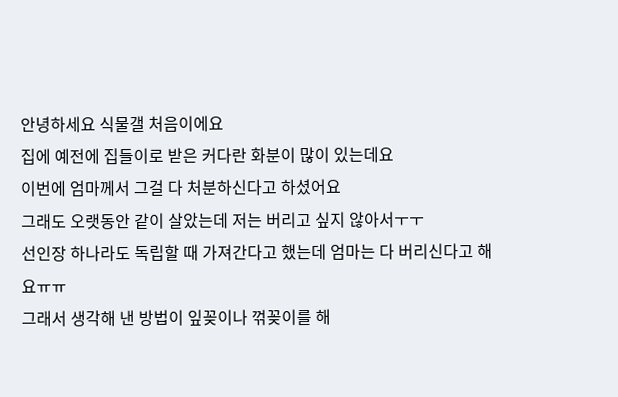안녕하세요 식물갤 처음이에요
집에 예전에 집들이로 받은 커다란 화분이 많이 있는데요
이번에 엄마께서 그걸 다 처분하신다고 하셨어요
그래도 오랫동안 같이 살았는데 저는 버리고 싶지 않아서ㅜㅜ
선인장 하나라도 독립할 때 가져간다고 했는데 엄마는 다 버리신다고 해요ㅠㅠ
그래서 생각해 낸 방법이 잎꽂이나 꺾꽂이를 해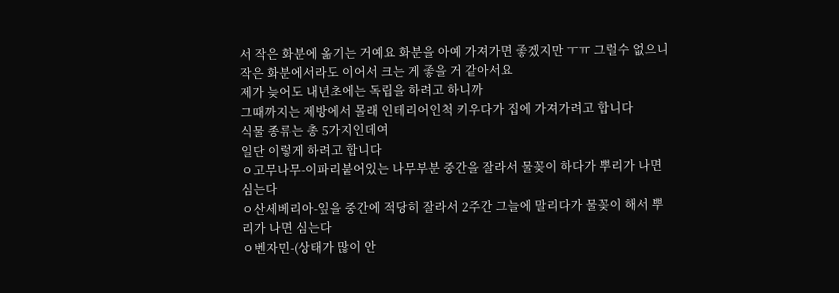서 작은 화분에 옮기는 거예요 화분을 아예 가져가면 좋겠지만 ㅜㅠ 그럴수 없으니 작은 화분에서라도 이어서 크는 게 좋을 거 같아서요
제가 늦어도 내년초에는 독립을 하려고 하니까
그때까지는 제방에서 몰래 인테리어인척 키우다가 집에 가져가려고 합니다
식물 종류는 총 5가지인데여
일단 이렇게 하려고 합니다
ㅇ고무나무-이파리붙어있는 나무부분 중간을 잘라서 물꽂이 하다가 뿌리가 나면 심는다
ㅇ산세베리아-잎을 중간에 적당히 잘라서 2주간 그늘에 말리다가 물꽂이 해서 뿌리가 나면 심는다
ㅇ벤자민-(상태가 많이 안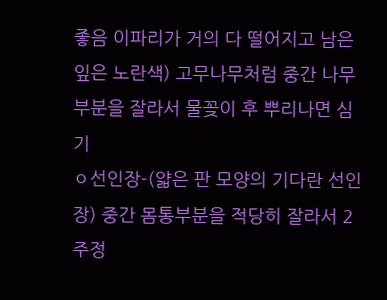좋음 이파리가 거의 다 떨어지고 남은 잎은 노란색) 고무나무처럼 중간 나무부분을 잘라서 물꽂이 후 뿌리나면 심기
ㅇ선인장-(얇은 판 모양의 기다란 선인장) 중간 몸통부분을 적당히 잘라서 2주정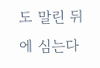도 말린 뒤에 심는다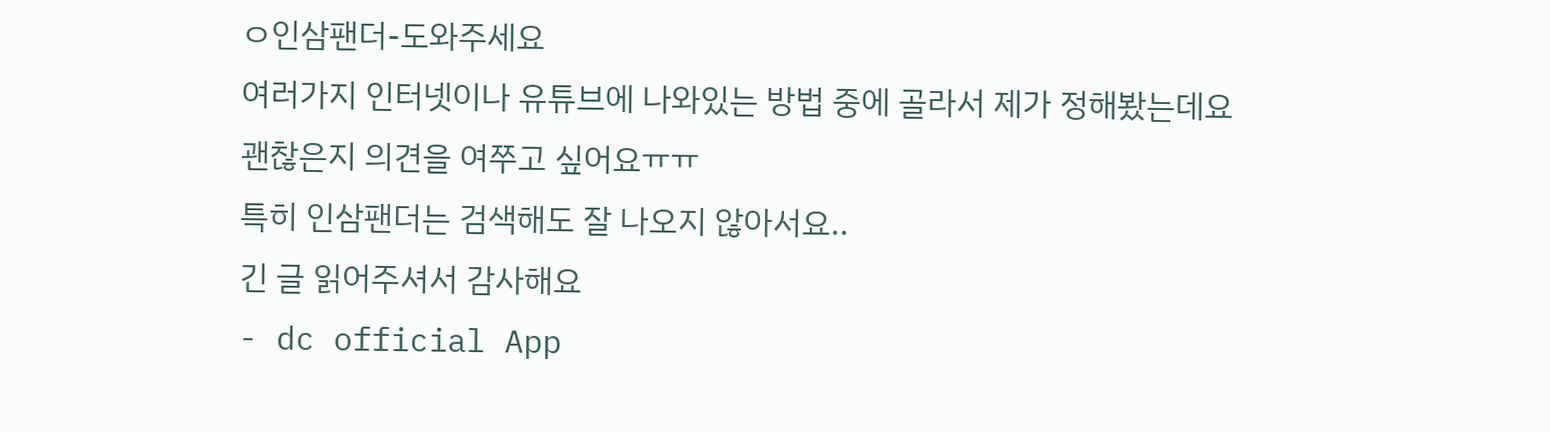ㅇ인삼팬더-도와주세요
여러가지 인터넷이나 유튜브에 나와있는 방법 중에 골라서 제가 정해봤는데요
괜찮은지 의견을 여쭈고 싶어요ㅠㅠ
특히 인삼팬더는 검색해도 잘 나오지 않아서요..
긴 글 읽어주셔서 감사해요
- dc official App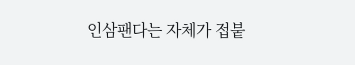인삼팬다는 자체가 접붙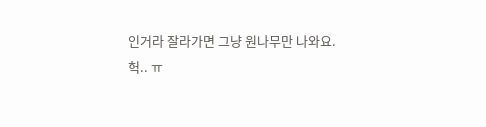인거라 잘라가면 그냥 원나무만 나와요.
헉.. ㅠ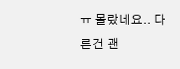ㅠ 몰랐네요.. 다른건 괜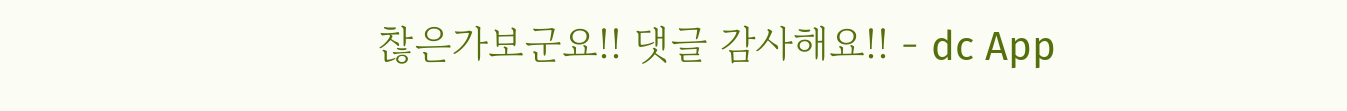찮은가보군요!! 댓글 감사해요!! - dc App